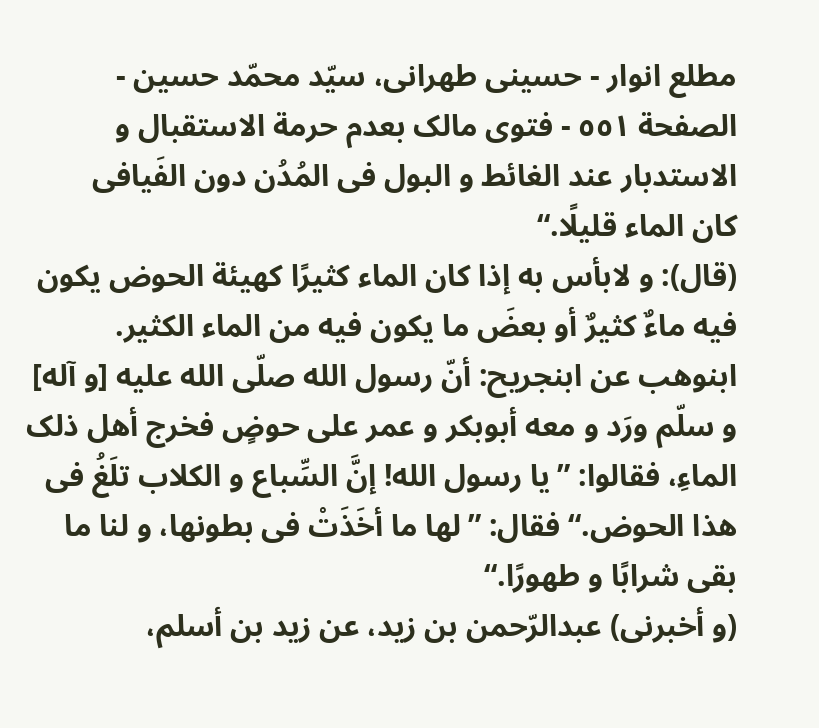مطلع انوار - حسینی طهرانی، سیّد محمّد حسین - الصفحة ٥٥١ - فتوی مالک بعدم حرمة الاستقبال و الاستدبار عند الغائط و البول فی المُدُن دون الفَیافی
کان الماء قلیلًا.“
(قال): و لابأس به إذا کان الماء کثیرًا کهیئة الحوض یکون فیه ماءٌ کثیرٌ أو بعضَ ما یکون فیه من الماء الکثیر.
ابنوهب عن ابنجریح: أنّ رسول الله صلّی الله علیه [و آله] و سلّم ورَد و معه أبوبکر و عمر علی حوضٍ فخرج أهل ذلک الماءِ، فقالوا: ”یا رسول الله! إنَّ السِّباع و الکلاب تلَغُ فی هذا الحوض.“ فقال: ”لها ما أخَذَتْ فی بطونها، و لنا ما بقی شرابًا و طهورًا.“
(و أخبرنی) عبدالرّحمن بن زید، عن زید بن أسلم،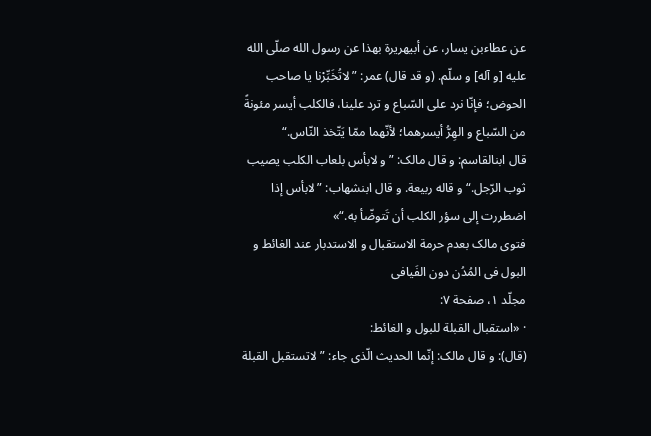عن عطاءبن یسار، عن أبیهریرة بهذا عن رسول الله صلّی الله علیه [و آله] و سلّم. (و قد قال) عمر: ”لاتُخَبِّرْنا یا صاحب الحوض؛ فإنّا نرد علی السّباع و ترد علینا، فالکلب أیسر مئونةً من السّباع و الهِرُّ أیسرهما؛ لأنّهما ممّا یَتّخذ النّاس.“
قال ابنالقاسم: و قال مالک: ”و لابأس بلعاب الکلب یصیب ثوب الرّجل.“ و قاله ربیعة. و قال ابنشهاب: ”لابأس إذا اضطررت إلی سؤر الکلب أن تَتوضّأ به.“»
فتوی مالک بعدم حرمة الاستقبال و الاستدبار عند الغائط و البول فی المُدُن دون الفَیافی
مجلّد ١، صفحة ٧:
· «استقبال القبلة للبول و الغائط:
(قال): و قال مالک: إنّما الحدیث الّذی جاء: ”لاتستقبل القبلة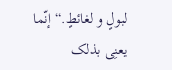لبولٍ و لغائطٍ.“ إنّما یعنِی بذلک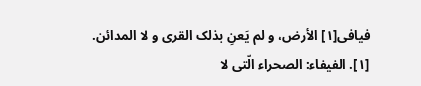فیافی[١] الأرض، و لم یَعنِ بذلک القری و لا المدائن.
[١]. الفیفاء: الصحراء الّتی لا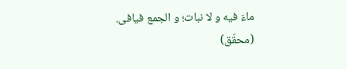ماءَ فیه و لا نبات؛ و الجمع فیافی. (محقّق)